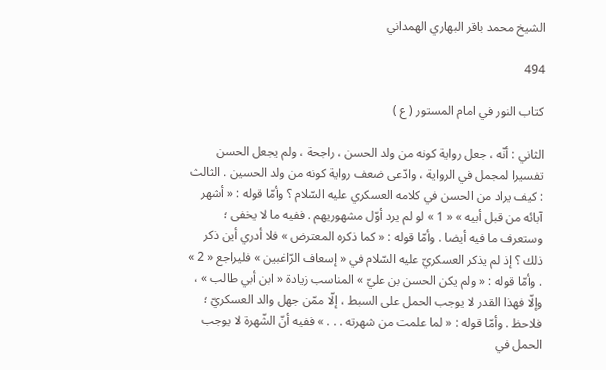الشيخ محمد باقر البهاري الهمداني

494

كتاب النور في امام المستور ( ع )

الثاني : أنّه ، جعل رواية كونه من ولد الحسن ، راجحة ، ولم يجعل الحسن تفسيرا لمجمل في الرواية ، وادّعى ضعف رواية كونه من ولد الحسين . الثالث : كيف يراد من الحسن في كلامه العسكري عليه السّلام ؟ وأمّا قوله : « أشهر آبائه من قبل أبيه » « 1 » لو لم يرد أوّل مشهوريهم . ففيه ما لا يخفى ؛ وستعرف ما فيه أيضا . وأمّا قوله : « كما ذكره المعترض » فلا أدري أين ذكر ذلك ؟ إذ لم يذكر العسكريّ عليه السّلام في « إسعاف الرّاغبين » فليراجع « 2 » . وأمّا قوله : « ولم يكن الحسن بن عليّ » المناسب زيادة « ابن أبي طالب » ، وإلّا فهذا القدر لا يوجب الحمل على السبط ، إلّا ممّن جهل والد العسكريّ ؛ فلاحظ . وأمّا قوله : « لما علمت من شهرته . . . » ففيه أنّ الشّهرة لا يوجب الحمل في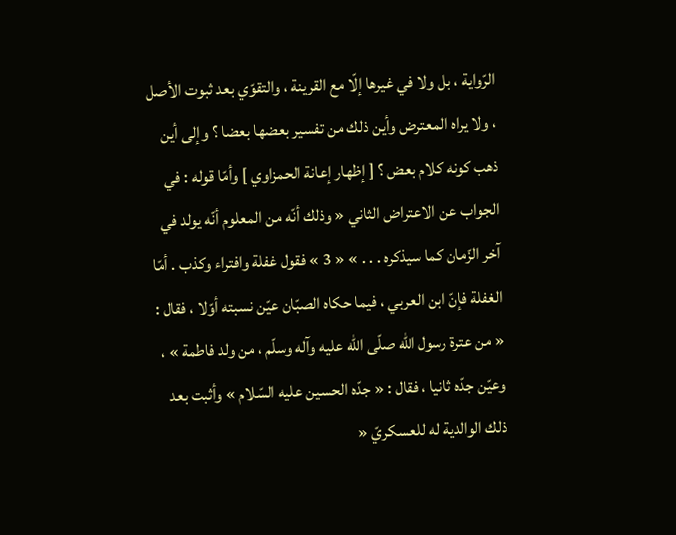الرّواية ، بل ولا في غيرها إلّا مع القرينة ، والتقوّي بعد ثبوت الأصل ، ولا يراه المعترض وأين ذلك من تفسير بعضها بعضا ؟ وإلى أين ذهب كونه كلام بعض ؟ [ إظهار إعانة الحمزاوي ] وأمّا قوله : في الجواب عن الاعتراض الثاني « وذلك أنّه من المعلوم أنّه يولد في آخر الزّمان كما سيذكره . . . » « 3 » فقول غفلة وافتراء وكذب . أمّا الغفلة فإنّ ابن العربي ، فيما حكاه الصبّان عيّن نسبته أوّلا ، فقال : « من عترة رسول اللّه صلّى اللّه عليه وآله وسلّم ، من ولد فاطمة » ، وعيّن جدّه ثانيا ، فقال : « جدّه الحسين عليه السّلام » وأثبت بعد ذلك الوالدية له للعسكريّ «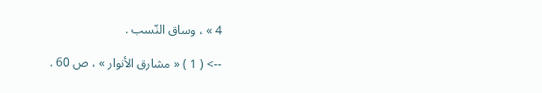4 » ، وساق النّسب .

--> ( 1 ) « مشارق الأنوار » ، ص 60 .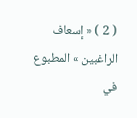( 2 ) « إسعاف الراغبين » المطبوع في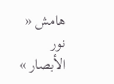هامش « نور الأبصار »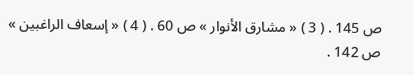ص 145 . ( 3 ) « مشارق الأنوار » ص 60 . ( 4 ) « إسعاف الراغبين » ص 142 .